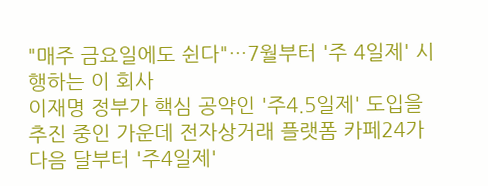"매주 금요일에도 쉰다"…7월부터 '주 4일제' 시행하는 이 회사
이재명 정부가 핵심 공약인 '주4.5일제' 도입을 추진 중인 가운데 전자상거래 플랫폼 카페24가 다음 달부터 '주4일제'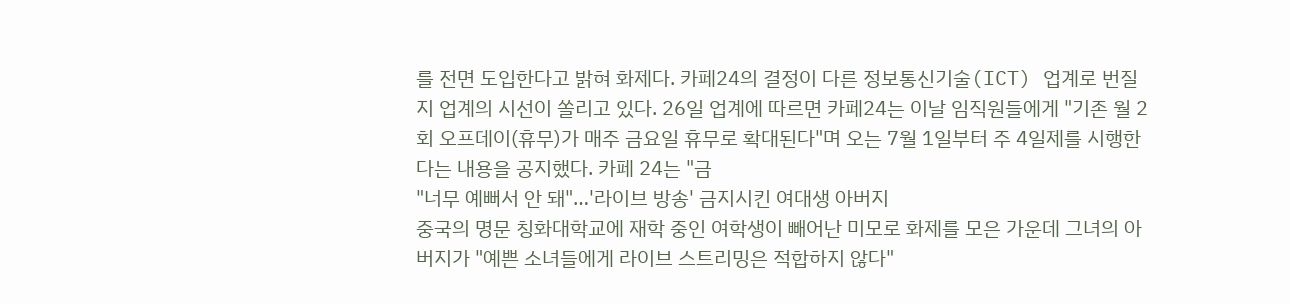를 전면 도입한다고 밝혀 화제다. 카페24의 결정이 다른 정보통신기술(ICT) 업계로 번질지 업계의 시선이 쏠리고 있다. 26일 업계에 따르면 카페24는 이날 임직원들에게 "기존 월 2회 오프데이(휴무)가 매주 금요일 휴무로 확대된다"며 오는 7월 1일부터 주 4일제를 시행한다는 내용을 공지했다. 카페 24는 "금
"너무 예뻐서 안 돼"…'라이브 방송' 금지시킨 여대생 아버지
중국의 명문 칭화대학교에 재학 중인 여학생이 빼어난 미모로 화제를 모은 가운데 그녀의 아버지가 "예쁜 소녀들에게 라이브 스트리밍은 적합하지 않다"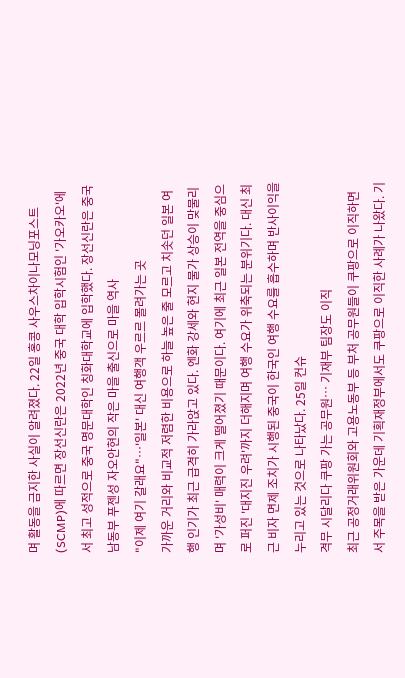며 활동을 금지한 사실이 알려졌다. 22일 홍콩 사우스차이나모닝포스트(SCMP)에 따르면 장선신란은 2022년 중국 대학 입학시험인 '가오카오'에서 최고 성적으로 중국 명문대학인 칭화대학교에 입학했다. 장선신란은 중국 남동부 푸젠성 자오안현의 작은 마을 출신으로 마을 역사
"이제 여기 갈래요"…'일본' 대신 여행객 우르르 몰려가는 곳
가까운 거리와 비교적 저렴한 비용으로 하늘 높은 줄 모르고 치솟던 일본 여행 인기가 최근 급격히 가라앉고 있다. 엔화 강세와 현지 물가 상승이 맞물리며 '가성비' 매력이 크게 떨어졌기 때문이다. 여기에 최근 일본 전역을 중심으로 퍼진 '대지진 우려'까지 더해지며 여행 수요가 위축되는 분위기다. 대신 최근 비자 면제 조치가 시행된 중국이 한국인 여행 수요를 흡수하며 반사이익을 누리고 있는 것으로 나타났다. 25일 컨슈
격무 시달리다 쿠팡 가는 공무원… 기재부 팀장도 이직
최근 공정거래위원회와 고용노동부 등 부처 공무원들이 쿠팡으로 이직하면서 주목을 받은 가운데 기획재정부에서도 쿠팡으로 이직한 사례가 나왔다. 기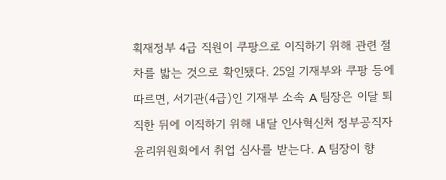획재정부 4급 직원이 쿠팡으로 이직하기 위해 관련 절차를 밟는 것으로 확인됐다. 25일 기재부와 쿠팡 등에 따르면, 서기관(4급)인 기재부 소속 A 팀장은 이달 퇴직한 뒤에 이직하기 위해 내달 인사혁신처 정부공직자윤리위원회에서 취업 심사를 받는다. A 팀장이 향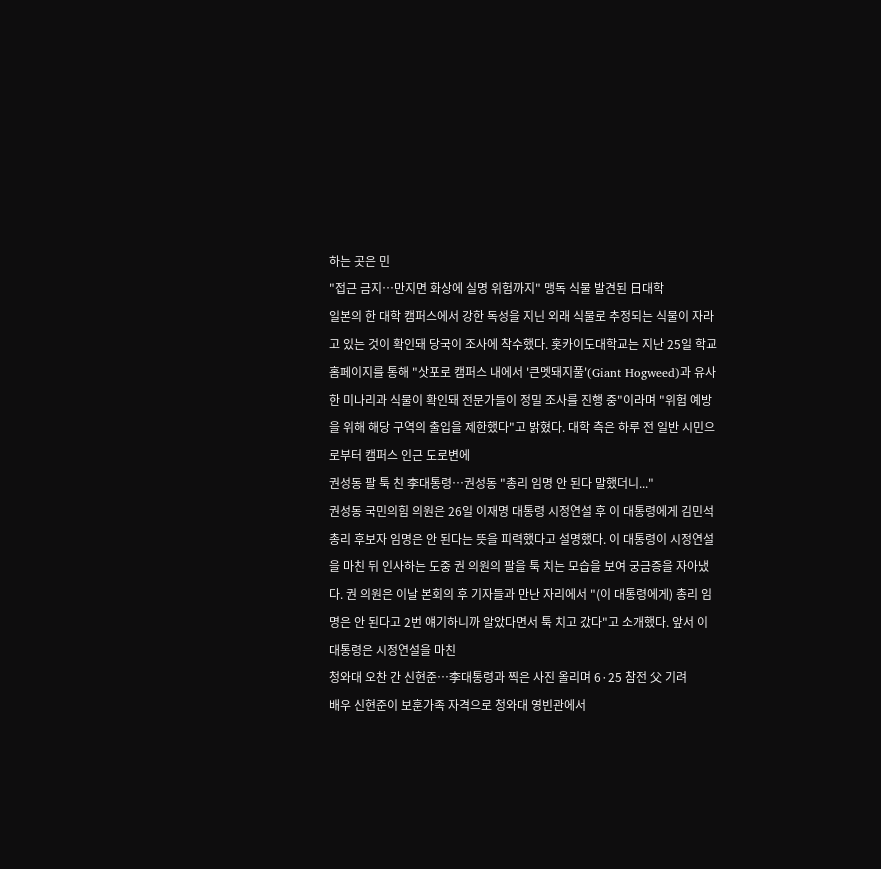하는 곳은 민
"접근 금지…만지면 화상에 실명 위험까지" 맹독 식물 발견된 日대학
일본의 한 대학 캠퍼스에서 강한 독성을 지닌 외래 식물로 추정되는 식물이 자라고 있는 것이 확인돼 당국이 조사에 착수했다. 홋카이도대학교는 지난 25일 학교 홈페이지를 통해 "삿포로 캠퍼스 내에서 '큰멧돼지풀'(Giant Hogweed)과 유사한 미나리과 식물이 확인돼 전문가들이 정밀 조사를 진행 중"이라며 "위험 예방을 위해 해당 구역의 출입을 제한했다"고 밝혔다. 대학 측은 하루 전 일반 시민으로부터 캠퍼스 인근 도로변에
권성동 팔 툭 친 李대통령…권성동 "총리 임명 안 된다 말했더니..."
권성동 국민의힘 의원은 26일 이재명 대통령 시정연설 후 이 대통령에게 김민석 총리 후보자 임명은 안 된다는 뜻을 피력했다고 설명했다. 이 대통령이 시정연설을 마친 뒤 인사하는 도중 권 의원의 팔을 툭 치는 모습을 보여 궁금증을 자아냈다. 권 의원은 이날 본회의 후 기자들과 만난 자리에서 "(이 대통령에게) 총리 임명은 안 된다고 2번 얘기하니까 알았다면서 툭 치고 갔다"고 소개했다. 앞서 이 대통령은 시정연설을 마친
청와대 오찬 간 신현준…李대통령과 찍은 사진 올리며 6·25 참전 父 기려
배우 신현준이 보훈가족 자격으로 청와대 영빈관에서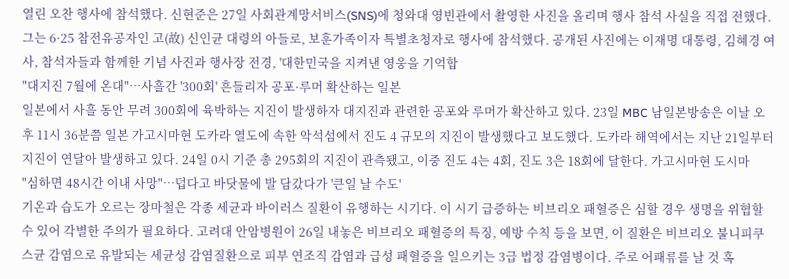열린 오찬 행사에 참석했다. 신현준은 27일 사회관계망서비스(SNS)에 청와대 영빈관에서 촬영한 사진을 올리며 행사 참석 사실을 직접 전했다. 그는 6·25 참전유공자인 고(故) 신인균 대령의 아들로, 보훈가족이자 특별초청자로 행사에 참석했다. 공개된 사진에는 이재명 대통령, 김혜경 여사, 참석자들과 함께한 기념 사진과 행사장 전경, '대한민국을 지켜낸 영웅을 기억합
"대지진 7월에 온대"…사흘간 '300회' 흔들리자 공포·루머 확산하는 일본
일본에서 사흘 동안 무려 300회에 육박하는 지진이 발생하자 대지진과 관련한 공포와 루머가 확산하고 있다. 23일 MBC 남일본방송은 이날 오후 11시 36분쯤 일본 가고시마현 도카라 열도에 속한 악석섬에서 진도 4 규모의 지진이 발생했다고 보도했다. 도카라 해역에서는 지난 21일부터 지진이 연달아 발생하고 있다. 24일 0시 기준 총 295회의 지진이 관측됐고, 이중 진도 4는 4회, 진도 3은 18회에 달한다. 가고시마현 도시마
"심하면 48시간 이내 사망"…덥다고 바닷물에 발 담갔다가 '큰일 날 수도'
기온과 습도가 오르는 장마철은 각종 세균과 바이러스 질환이 유행하는 시기다. 이 시기 급증하는 비브리오 패혈증은 심할 경우 생명을 위협할 수 있어 각별한 주의가 필요하다. 고려대 안암병원이 26일 내놓은 비브리오 패혈증의 특징, 예방 수칙 등을 보면, 이 질환은 비브리오 불니피쿠스균 감염으로 유발되는 세균성 감염질환으로 피부 연조직 감염과 급성 패혈증을 일으키는 3급 법정 감염병이다. 주로 어패류를 날 것 혹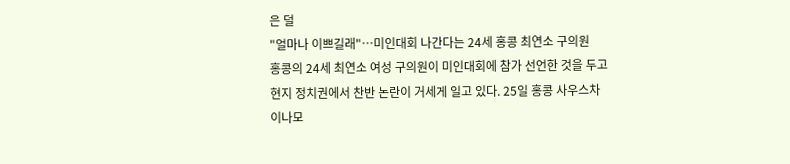은 덜
"얼마나 이쁘길래"…미인대회 나간다는 24세 홍콩 최연소 구의원
홍콩의 24세 최연소 여성 구의원이 미인대회에 참가 선언한 것을 두고 현지 정치권에서 찬반 논란이 거세게 일고 있다. 25일 홍콩 사우스차이나모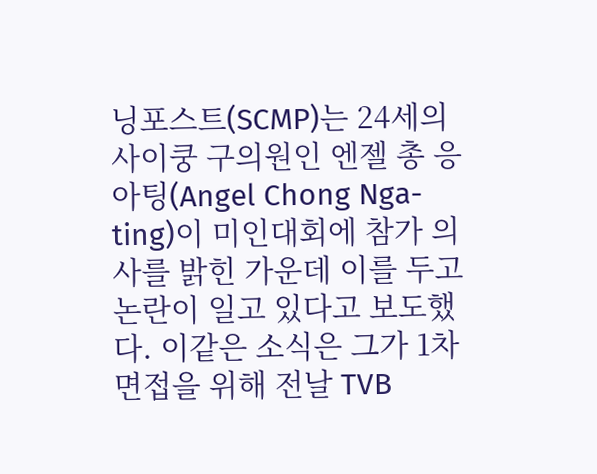닝포스트(SCMP)는 24세의 사이쿵 구의원인 엔젤 총 응아팅(Angel Chong Nga-ting)이 미인대회에 참가 의사를 밝힌 가운데 이를 두고 논란이 일고 있다고 보도했다. 이같은 소식은 그가 1차 면접을 위해 전날 TVB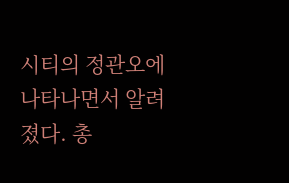시티의 정관오에 나타나면서 알려졌다. 총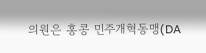의원은 홍콩 민주개혁동맹(DA